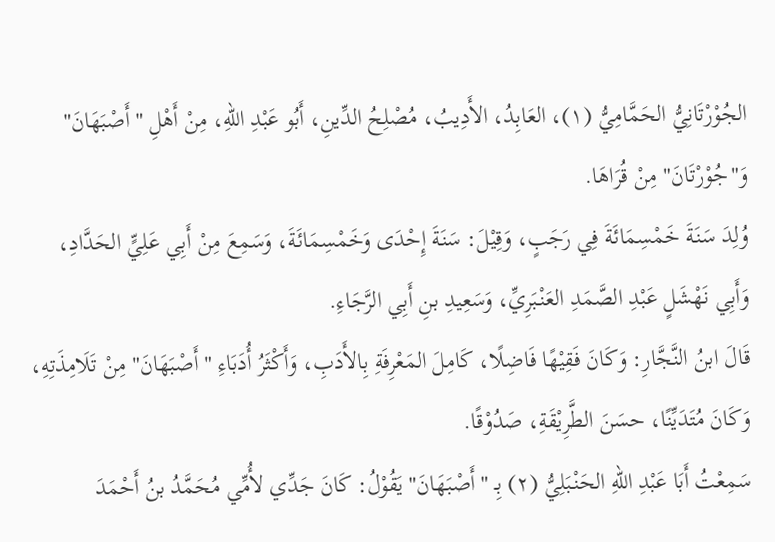الجُوْرْتَانِيُّ الحَمَّامِيُّ (١)، العَابِدُ، الأَدِيبُ، مُصْلِحُ الدِّينِ، أَبُو عَبْدِ اللهِ، مِنْ أَهْلِ "أَصْبَهَانَ" وَ"جُوْرْتَانَ" مِنْ قُرَاهَا.
وُلِدَ سَنَةَ خَمْسِمَائَةَ فِي رَجَبٍ، وَقِيْلَ: سَنَةَ إِحْدَى وَخَمْسِمَائَةَ، وَسَمِعَ مِنْ أَبِي عَلِيٍّ الحَدَّادِ، وَأَبِي نَهْشَلٍ عَبْدِ الصَّمَدِ العَنْبَرِيِّ، وَسَعِيدِ بنِ أَبِي الرَّجَاءِ.
قَالَ ابنُ النَّجَّارِ: وَكَانَ فَقِيْهًا فَاضِلًا، كَامِلَ المَعْرِفَةِ بِالأَدَبِ، وَأَكْثَرُ أُدَبَاءِ "أَصْبَهَانَ" مِنْ تَلَامِذَتِهِ، وَكَانَ مُتَدَيِّنًا، حسَنَ الطَّرِيْقَةِ، صَدُوْقًا.
سَمِعْتُ أَبَا عَبْدِ اللهِ الحَنْبَلِيُّ (٢) بِـ "أَصْبَهَانَ" يَقُوْلُ: كَانَ جَدِّي لأُمِّي مُحَمَّدُ بنُ أَحْمَدَ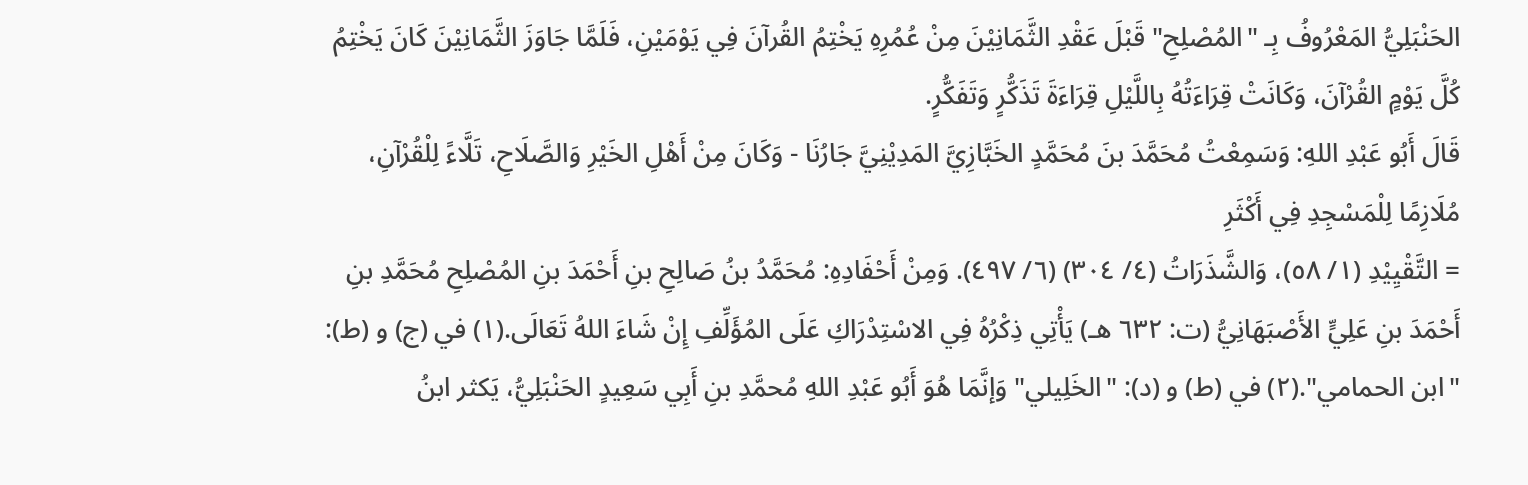الحَنْبَلِيُّ المَعْرُوفُ بِـ "المُصْلِحِ" قَبْلَ عَقْدِ الثَّمَانِيْنَ مِنْ عُمُرِهِ يَخْتِمُ القُرآنَ فِي يَوْمَيْنِ، فَلَمَّا جَاوَزَ الثَّمَانِيْنَ كَانَ يَخْتِمُ كُلَّ يَوْمٍ القُرْآنَ، وَكَانَتْ قِرَاءَتُهُ بِاللَّيْلِ قِرَاءَةَ تَذَكُّرٍ وَتَفَكُّرٍ.
قَالَ أَبُو عَبْدِ اللهِ: وَسَمِعْتُ مُحَمَّدَ بنَ مُحَمَّدٍ الخَبَّازِيَّ المَدِيْنِيَّ جَارُنَا - وَكَانَ مِنْ أَهْلِ الخَيْرِ وَالصَّلَاحِ، تَلَّاءً لِلْقُرْآنِ، مُلَازِمًا لِلْمَسْجِدِ فِي أَكْثَرِ
= التَّقْيِيْدِ (١/ ٥٨)، وَالشَّذَرَاتُ (٤/ ٣٠٤) (٦/ ٤٩٧). وَمِنْ أَحْفَادِهِ: مُحَمَّدُ بنُ صَالِحِ بنِ أَحْمَدَ بنِ المُصْلِحِ مُحَمَّدِ بنِ أَحْمَدَ بنِ عَلِيٍّ الأَصْبَهَانِيُّ (ت: ٦٣٢ هـ) يَأْتِي ذِكْرُهُ فِي الاسْتِدْرَاكِ عَلَى المُؤَلِّفِ إِنْ شَاءَ اللهُ تَعَالَى.(١) في (ج) و (ط): "ابن الحمامي".(٢) في (ط) و (د): "الخَلِيلي" وَإنَّمَا هُوَ أَبُو عَبْدِ اللهِ مُحمَّدِ بنِ أَبِي سَعِيدٍ الحَنْبَلِيُّ، يَكثر ابنُ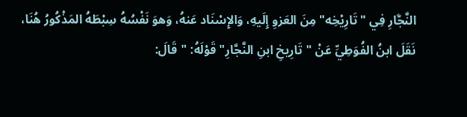النَّجَّارِ فِي "تَارِيْخِه" مِنَ العَزوِ إِلَيهِ، وَالإِسْنَاد عَنهُ، وَهوَ نَفْسُهُ سِبْطَهُ المَذْكُورُ هُنَا، نَقَلَ ابنُ الفُوَطِيِّ عَنْ "تَارِيخِ ابنِ النَّجَّارِ" قَوْلَهُ: "قَالَ: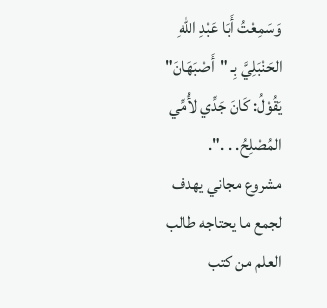وَسَمِعْتُ أَبَا عَبْدِ اللهِ الحَنْبَلِيَّ بِـ "أَصْبَهَانَ" يَقُوْلُ: كَانَ جَدِّي لأُمِّي المُصْلِحُ. . .".
مشروع مجاني يهدف لجمع ما يحتاجه طالب العلم من كتب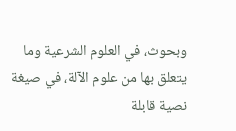وبحوث، في العلوم الشرعية وما يتعلق بها من علوم الآلة، في صيغة نصية قابلة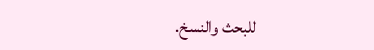للبحث والنسخ.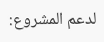لدعم المشروع: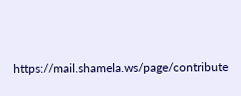https://mail.shamela.ws/page/contribute